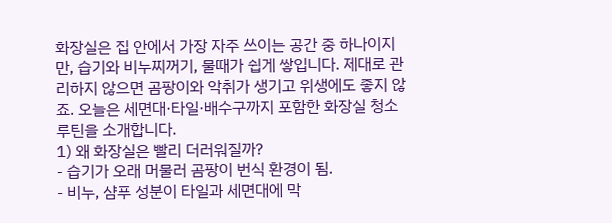화장실은 집 안에서 가장 자주 쓰이는 공간 중 하나이지만, 습기와 비누찌꺼기, 물때가 쉽게 쌓입니다. 제대로 관리하지 않으면 곰팡이와 악취가 생기고 위생에도 좋지 않죠. 오늘은 세면대·타일·배수구까지 포함한 화장실 청소 루틴을 소개합니다.
1) 왜 화장실은 빨리 더러워질까?
- 습기가 오래 머물러 곰팡이 번식 환경이 됨.
- 비누, 샴푸 성분이 타일과 세면대에 막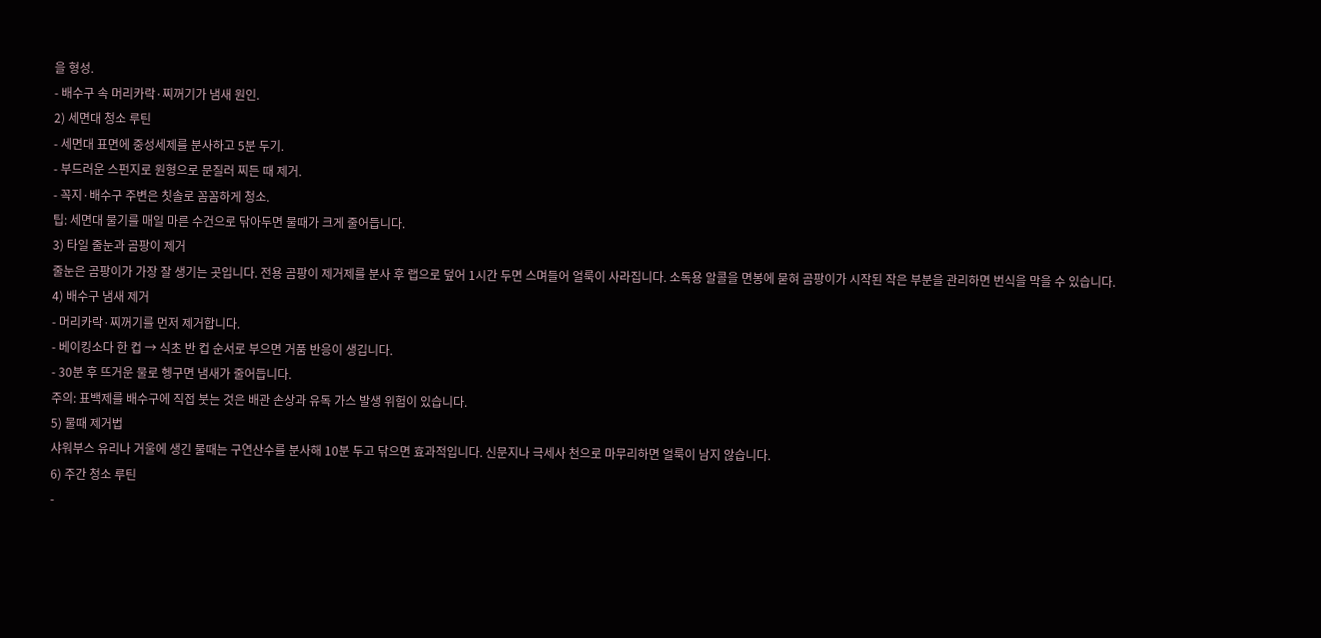을 형성.
- 배수구 속 머리카락·찌꺼기가 냄새 원인.
2) 세면대 청소 루틴
- 세면대 표면에 중성세제를 분사하고 5분 두기.
- 부드러운 스펀지로 원형으로 문질러 찌든 때 제거.
- 꼭지·배수구 주변은 칫솔로 꼼꼼하게 청소.
팁: 세면대 물기를 매일 마른 수건으로 닦아두면 물때가 크게 줄어듭니다.
3) 타일 줄눈과 곰팡이 제거
줄눈은 곰팡이가 가장 잘 생기는 곳입니다. 전용 곰팡이 제거제를 분사 후 랩으로 덮어 1시간 두면 스며들어 얼룩이 사라집니다. 소독용 알콜을 면봉에 묻혀 곰팡이가 시작된 작은 부분을 관리하면 번식을 막을 수 있습니다.
4) 배수구 냄새 제거
- 머리카락·찌꺼기를 먼저 제거합니다.
- 베이킹소다 한 컵 → 식초 반 컵 순서로 부으면 거품 반응이 생깁니다.
- 30분 후 뜨거운 물로 헹구면 냄새가 줄어듭니다.
주의: 표백제를 배수구에 직접 붓는 것은 배관 손상과 유독 가스 발생 위험이 있습니다.
5) 물때 제거법
샤워부스 유리나 거울에 생긴 물때는 구연산수를 분사해 10분 두고 닦으면 효과적입니다. 신문지나 극세사 천으로 마무리하면 얼룩이 남지 않습니다.
6) 주간 청소 루틴
-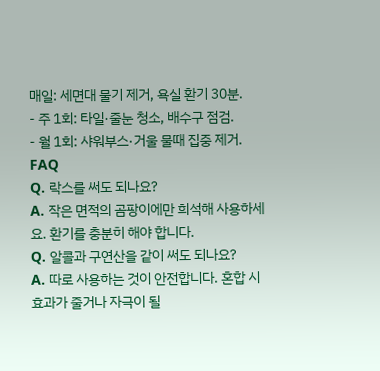매일: 세면대 물기 제거, 욕실 환기 30분.
- 주 1회: 타일·줄눈 청소, 배수구 점검.
- 월 1회: 샤워부스·거울 물때 집중 제거.
FAQ
Q. 락스를 써도 되나요?
A. 작은 면적의 곰팡이에만 희석해 사용하세요. 환기를 충분히 해야 합니다.
Q. 알콜과 구연산을 같이 써도 되나요?
A. 따로 사용하는 것이 안전합니다. 혼합 시 효과가 줄거나 자극이 될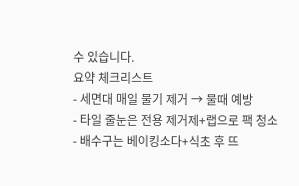수 있습니다.
요약 체크리스트
- 세면대 매일 물기 제거 → 물때 예방
- 타일 줄눈은 전용 제거제+랩으로 팩 청소
- 배수구는 베이킹소다+식초 후 뜨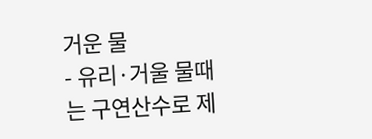거운 물
- 유리·거울 물때는 구연산수로 제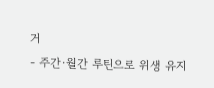거
- 주간·월간 루틴으로 위생 유지